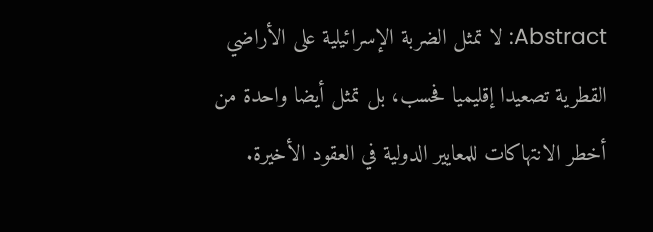Abstract: لا تمثل الضربة الإسرائيلية على الأراضي القطرية تصعيدا إقليميا فحسب، بل تمثل أيضا واحدة من أخطر الانتهاكات للمعايير الدولية في العقود الأخيرة.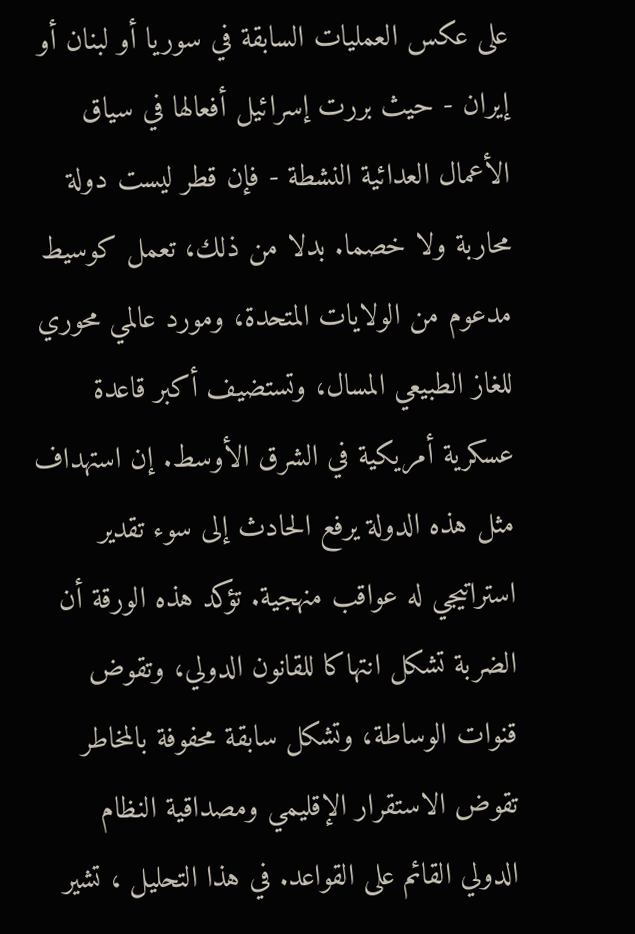على عكس العمليات السابقة في سوريا أو لبنان أو إيران - حيث بررت إسرائيل أفعالها في سياق الأعمال العدائية النشطة - فإن قطر ليست دولة محاربة ولا خصما. بدلا من ذلك، تعمل كوسيط مدعوم من الولايات المتحدة، ومورد عالمي محوري للغاز الطبيعي المسال، وتستضيف أكبر قاعدة عسكرية أمريكية في الشرق الأوسط. إن استهداف مثل هذه الدولة يرفع الحادث إلى سوء تقدير استراتيجي له عواقب منهجية. تؤكد هذه الورقة أن الضربة تشكل انتهاكا للقانون الدولي، وتقوض قنوات الوساطة، وتشكل سابقة محفوفة بالمخاطر تقوض الاستقرار الإقليمي ومصداقية النظام الدولي القائم على القواعد. في هذا التحليل ، تشير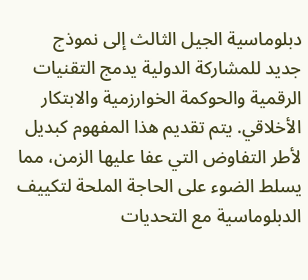دبلوماسية الجيل الثالث إلى نموذج جديد للمشاركة الدولية يدمج التقنيات الرقمية والحوكمة الخوارزمية والابتكار الأخلاقي. يتم تقديم هذا المفهوم كبديل لأطر التفاوض التي عفا عليها الزمن، مما يسلط الضوء على الحاجة الملحة لتكييف الدبلوماسية مع التحديات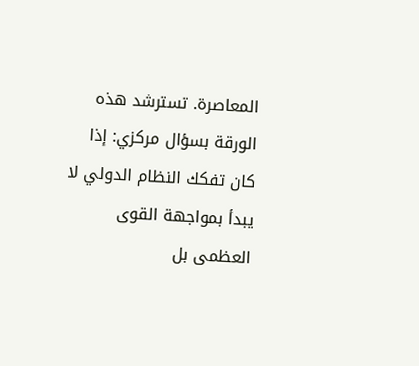المعاصرة. تسترشد هذه الورقة بسؤال مركزي: إذا كان تفكك النظام الدولي لا يبدأ بمواجهة القوى العظمى بل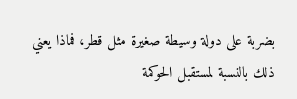بضربة على دولة وسيطة صغيرة مثل قطر، فماذا يعني ذلك بالنسبة لمستقبل الحوكمة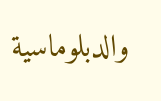والدبلوماسية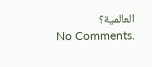العالمية؟
No Comments.